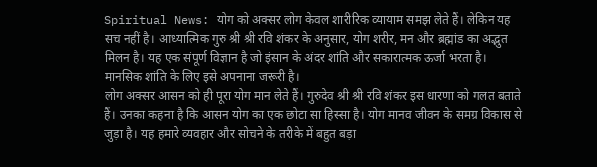Spiritual News: योग को अक्सर लोग केवल शारीरिक व्यायाम समझ लेते हैं। लेकिन यह सच नहीं है। आध्यात्मिक गुरु श्री श्री रवि शंकर के अनुसार, योग शरीर, मन और ब्रह्मांड का अद्भुत मिलन है। यह एक संपूर्ण विज्ञान है जो इंसान के अंदर शांति और सकारात्मक ऊर्जा भरता है। मानसिक शांति के लिए इसे अपनाना जरूरी है।
लोग अक्सर आसन को ही पूरा योग मान लेते हैं। गुरुदेव श्री श्री रवि शंकर इस धारणा को गलत बताते हैं। उनका कहना है कि आसन योग का एक छोटा सा हिस्सा है। योग मानव जीवन के समग्र विकास से जुड़ा है। यह हमारे व्यवहार और सोचने के तरीके में बहुत बड़ा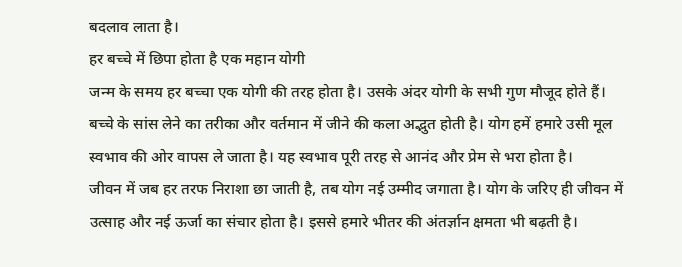बदलाव लाता है।
हर बच्चे में छिपा होता है एक महान योगी
जन्म के समय हर बच्चा एक योगी की तरह होता है। उसके अंदर योगी के सभी गुण मौजूद होते हैं। बच्चे के सांस लेने का तरीका और वर्तमान में जीने की कला अद्भुत होती है। योग हमें हमारे उसी मूल स्वभाव की ओर वापस ले जाता है। यह स्वभाव पूरी तरह से आनंद और प्रेम से भरा होता है।
जीवन में जब हर तरफ निराशा छा जाती है, तब योग नई उम्मीद जगाता है। योग के जरिए ही जीवन में उत्साह और नई ऊर्जा का संचार होता है। इससे हमारे भीतर की अंतर्ज्ञान क्षमता भी बढ़ती है।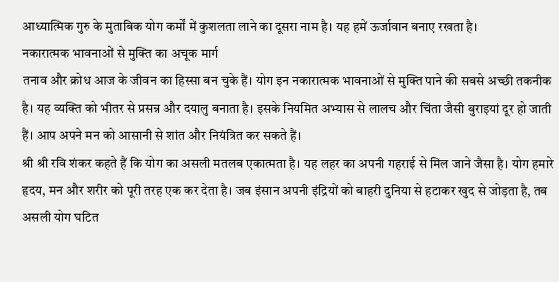आध्यात्मिक गुरु के मुताबिक योग कर्मों में कुशलता लाने का दूसरा नाम है। यह हमें ऊर्जावान बनाए रखता है।
नकारात्मक भावनाओं से मुक्ति का अचूक मार्ग
तनाव और क्रोध आज के जीवन का हिस्सा बन चुके हैं। योग इन नकारात्मक भावनाओं से मुक्ति पाने की सबसे अच्छी तकनीक है। यह व्यक्ति को भीतर से प्रसन्न और दयालु बनाता है। इसके नियमित अभ्यास से लालच और चिंता जैसी बुराइयां दूर हो जाती हैं। आप अपने मन को आसानी से शांत और नियंत्रित कर सकते हैं।
श्री श्री रवि शंकर कहते हैं कि योग का असली मतलब एकात्मता है। यह लहर का अपनी गहराई से मिल जाने जैसा है। योग हमारे हृदय, मन और शरीर को पूरी तरह एक कर देता है। जब इंसान अपनी इंद्रियों को बाहरी दुनिया से हटाकर खुद से जोड़ता है, तब असली योग घटित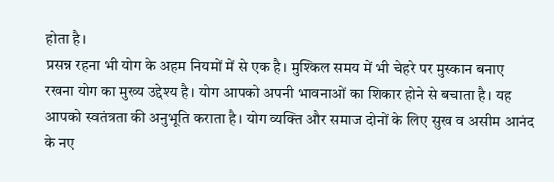होता है।
प्रसन्न रहना भी योग के अहम नियमों में से एक है। मुश्किल समय में भी चेहरे पर मुस्कान बनाए रखना योग का मुख्य उद्देश्य है। योग आपको अपनी भावनाओं का शिकार होने से बचाता है। यह आपको स्वतंत्रता की अनुभूति कराता है। योग व्यक्ति और समाज दोनों के लिए सुख व असीम आनंद के नए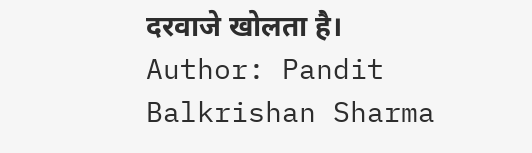दरवाजे खोलता है।
Author: Pandit Balkrishan Sharma